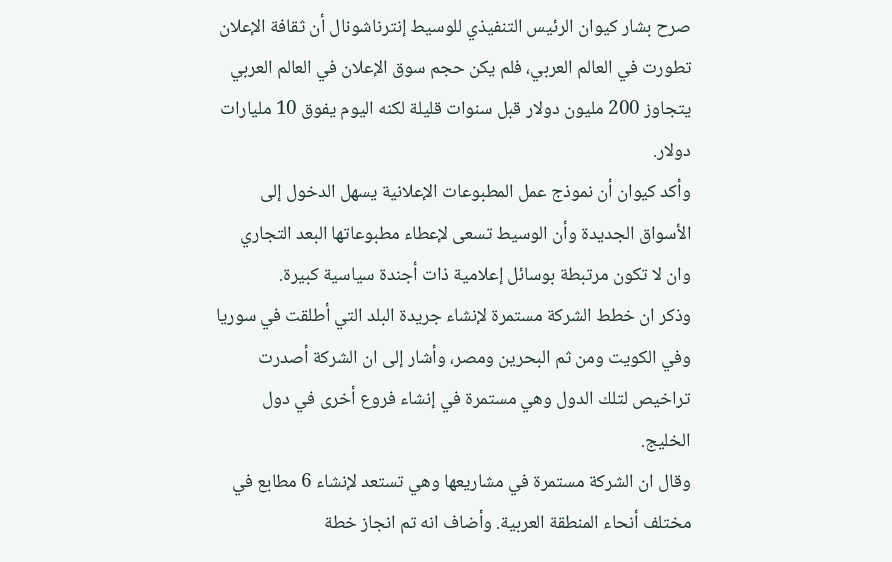صرح بشار كيوان الرئيس التنفيذي للوسيط إنترناشونال أن ثقافة الإعلان تطورت في العالم العربي، فلم يكن حجم سوق الإعلان في العالم العربي يتجاوز 200 مليون دولار قبل سنوات قليلة لكنه اليوم يفوق 10 مليارات دولار.
وأكد كيوان أن نموذج عمل المطبوعات الإعلانية يسهل الدخول إلى الأسواق الجديدة وأن الوسيط تسعى لإعطاء مطبوعاتها البعد التجاري وان لا تكون مرتبطة بوسائل إعلامية ذات أجندة سياسية كبيرة.
وذكر ان خطط الشركة مستمرة لإنشاء جريدة البلد التي أطلقت في سوريا وفي الكويت ومن ثم البحرين ومصر، وأشار إلى ان الشركة أصدرت تراخيص لتلك الدول وهي مستمرة في إنشاء فروع أخرى في دول الخليج.
وقال ان الشركة مستمرة في مشاريعها وهي تستعد لإنشاء 6 مطابع في مختلف أنحاء المنطقة العربية. وأضاف انه تم انجاز خطة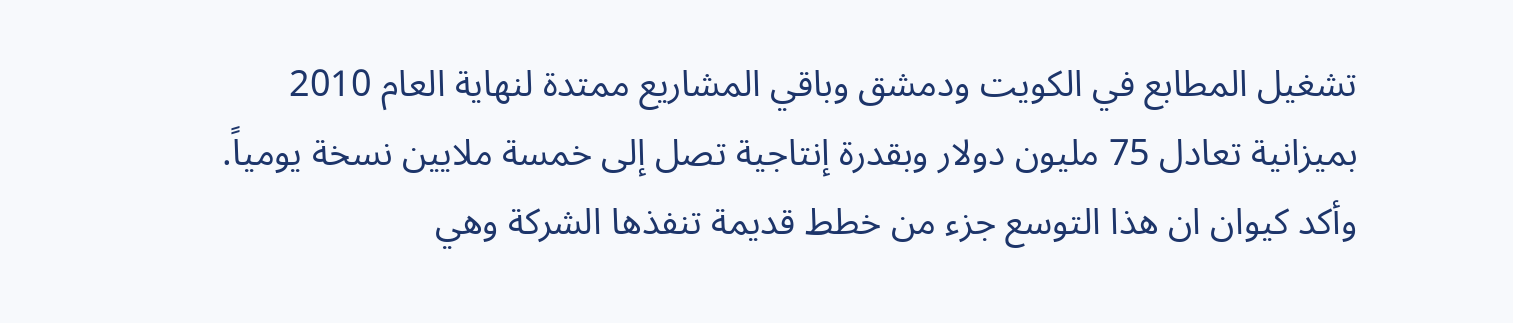تشغيل المطابع في الكويت ودمشق وباقي المشاريع ممتدة لنهاية العام 2010 بميزانية تعادل 75 مليون دولار وبقدرة إنتاجية تصل إلى خمسة ملايين نسخة يومياً.
وأكد كيوان ان هذا التوسع جزء من خطط قديمة تنفذها الشركة وهي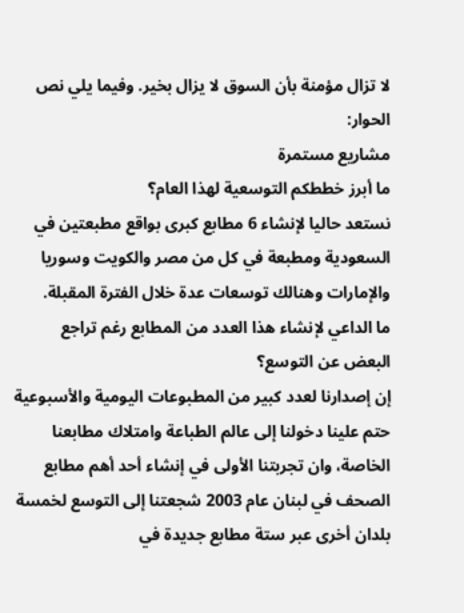لا تزال مؤمنة بأن السوق لا يزال بخير. وفيما يلي نص الحوار:
مشاريع مستمرة
ما أبرز خططكم التوسعية لهذا العام؟
نستعد حاليا لإنشاء 6 مطابع كبرى بواقع مطبعتين في السعودية ومطبعة في كل من مصر والكويت وسوريا والإمارات وهنالك توسعات عدة خلال الفترة المقبلة.
ما الداعي لإنشاء هذا العدد من المطابع رغم تراجع البعض عن التوسع؟
إن إصدارنا لعدد كبير من المطبوعات اليومية والأسبوعية حتم علينا دخولنا إلى عالم الطباعة وامتلاك مطابعنا الخاصة، وان تجربتنا الأولى في إنشاء أحد أهم مطابع الصحف في لبنان عام 2003 شجعتنا إلى التوسع لخمسة بلدان أخرى عبر ستة مطابع جديدة في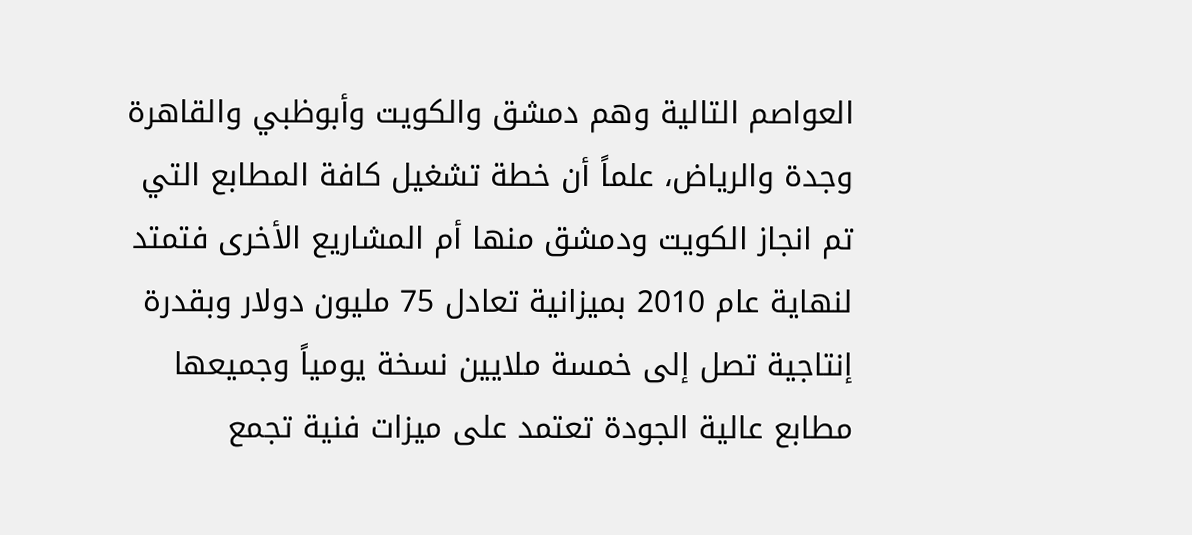العواصم التالية وهم دمشق والكويت وأبوظبي والقاهرة وجدة والرياض، علماً أن خطة تشغيل كافة المطابع التي تم انجاز الكويت ودمشق منها أم المشاريع الأخرى فتمتد لنهاية عام 2010 بميزانية تعادل 75 مليون دولار وبقدرة إنتاجية تصل إلى خمسة ملايين نسخة يومياً وجميعها مطابع عالية الجودة تعتمد على ميزات فنية تجمع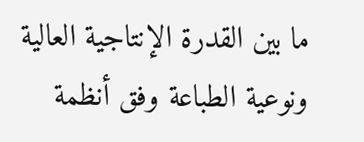ما بين القدرة الإنتاجية العالية ونوعية الطباعة وفق أنظمة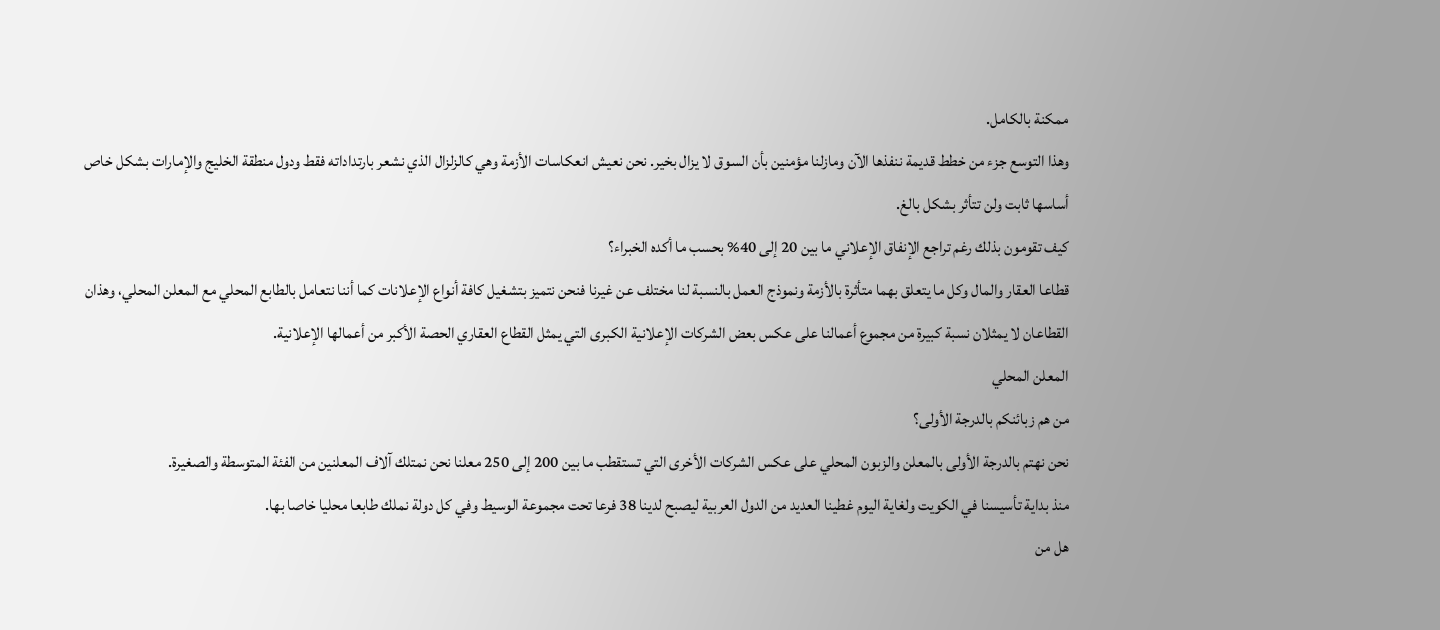ممكنة بالكامل.
وهذا التوسع جزء من خطط قديمة ننفذها الآن ومازلنا مؤمنين بأن السوق لا يزال بخير. نحن نعيش انعكاسات الأزمة وهي كالزلزال الذي نشعر بارتداداته فقط ودول منطقة الخليج والإمارات بشكل خاص أساسها ثابت ولن تتأثر بشكل بالغ.
كيف تقومون بذلك رغم تراجع الإنفاق الإعلاني ما بين 20 إلى 40% بحسب ما أكده الخبراء؟
قطاعا العقار والمال وكل ما يتعلق بهما متأثرة بالأزمة ونموذج العمل بالنسبة لنا مختلف عن غيرنا فنحن نتميز بتشغيل كافة أنواع الإعلانات كما أننا نتعامل بالطابع المحلي مع المعلن المحلي، وهذان القطاعان لا يمثلان نسبة كبيرة من مجموع أعمالنا على عكس بعض الشركات الإعلانية الكبرى التي يمثل القطاع العقاري الحصة الأكبر من أعمالها الإعلانية.
المعلن المحلي
من هم زبائنكم بالدرجة الأولى؟
نحن نهتم بالدرجة الأولى بالمعلن والزبون المحلي على عكس الشركات الأخرى التي تستقطب ما بين 200 إلى 250 معلنا نحن نمتلك آلاف المعلنين من الفئة المتوسطة والصغيرة.
منذ بداية تأسيسنا في الكويت ولغاية اليوم غطينا العديد من الدول العربية ليصبح لدينا 38 فرعا تحت مجموعة الوسيط وفي كل دولة نملك طابعا محليا خاصا بها.
هل من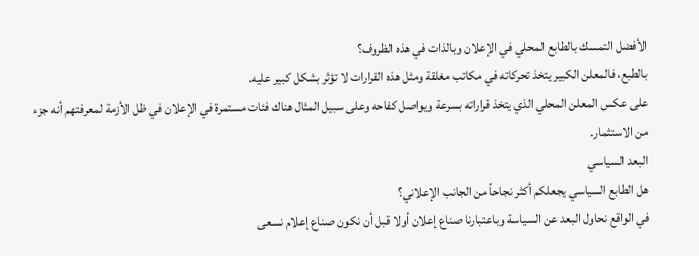الأفضل التمسك بالطابع المحلي في الإعلان وبالذات في هذه الظروف؟
بالطبع، فالمعلن الكبير يتخذ تحركاته في مكاتب مغلقة ومثل هذه القرارات لا تؤثر بشكل كبير عليه.
على عكس المعلن المحلي الذي يتخذ قراراته بسرعة ويواصل كفاحه وعلى سبيل المثال هناك فئات مستمرة في الإعلان في ظل الأزمة لمعرفتهم أنه جزء من الاستثمار.
البعد السياسي
هل الطابع السياسي يجعلكم أكثر نجاحاً من الجانب الإعلاني؟
في الواقع نحاول البعد عن السياسة وباعتبارنا صناع إعلان أولا قبل أن نكون صناع إعلام نسعى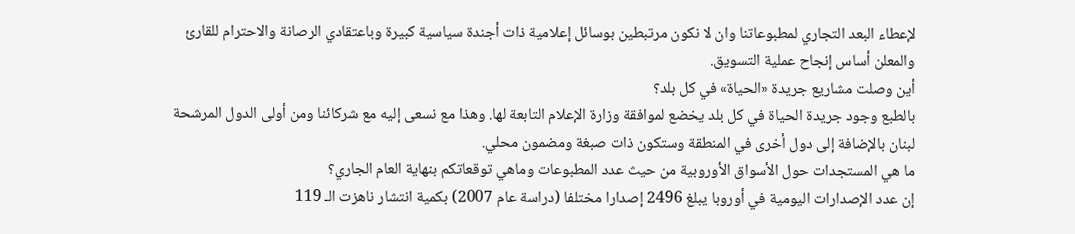لإعطاء البعد التجاري لمطبوعاتنا وان لا نكون مرتبطين بوسائل إعلامية ذات أجندة سياسية كبيرة وباعتقادي الرصانة والاحترام للقارئ والمعلن أساس إنجاح عملية التسويق.
أين وصلت مشاريع جريدة «الحياة» في كل بلد؟
بالطبع وجود جريدة الحياة في كل بلد يخضع لموافقة وزارة الإعلام التابعة لها. وهذا مع نسعى إليه مع شركائنا ومن أولى الدول المرشحة لبنان بالإضافة إلى دول أخرى في المنطقة وستكون ذات صبغة ومضمون محلي.
ما هي المستجدات حول الأسواق الأوروبية من حيث عدد المطبوعات وماهي توقعاتكم بنهاية العام الجاري؟
إن عدد الإصدارات اليومية في أوروبا يبلغ 2496 إصدارا مختلفا (دراسة عام 2007) بكمية انتشار ناهزت الـ 119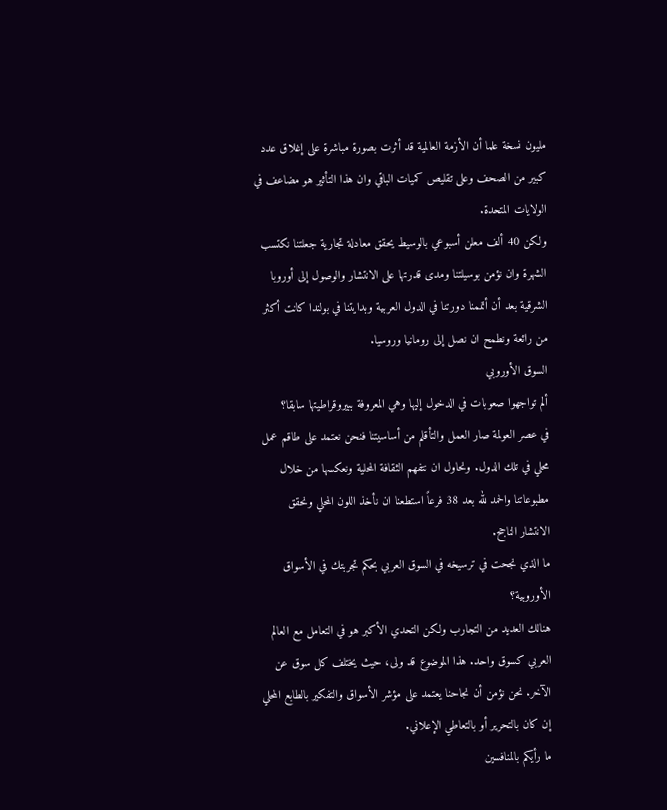مليون نسخة علما أن الأزمة العالمية قد أثرت بصورة مباشرة على إغلاق عدد كبير من الصحف وعلى تقليص كميات الباقي وان هذا التأثير هو مضاعف في الولايات المتحدة.
ولكن 40 ألف معلن أسبوعي بالوسيط يحقق معادلة تجارية جعلتنا نكتسب الشهرة وان نؤمن بوسيلتنا ومدى قدرتها على الانتشار والوصول إلى أوروبا الشرقية بعد أن أتممنا دورتنا في الدول العربية وبدايتنا في بولندا كانت أكثر من رائعة ونطمح ان نصل إلى رومانيا وروسيا.
السوق الأوروبي
ألم تواجهوا صعوبات في الدخول إليها وهي المعروفة ببيروقراطيتها سابقا؟
في عصر العولمة صار العمل والتأقلم من أساسيتنا فنحن نعتمد على طاقم عمل محلي في تلك الدول. ونحاول ان نتفهم الثقافة المحلية ونعكسها من خلال مطبوعاتنا والحمد لله بعد 38 فرعاً استطعنا ان نأخذ اللون المحلي ونحقق الانتشار الناجح.
ما الذي نجحت في ترسيخه في السوق العربي بحكم تجربتك في الأسواق الأوروبية؟
هنالك العديد من التجارب ولكن التحدي الأكبر هو في التعامل مع العالم العربي كسوق واحد. هذا الموضوع قد ولى، حيث يختلف كل سوق عن الآخر. نحن نؤمن أن نجاحنا يعتمد على مؤشر الأسواق والتفكير بالطابع المحلي إن كان بالتحرير أو بالتعاطي الإعلاني.
ما رأيكم بالمنافسين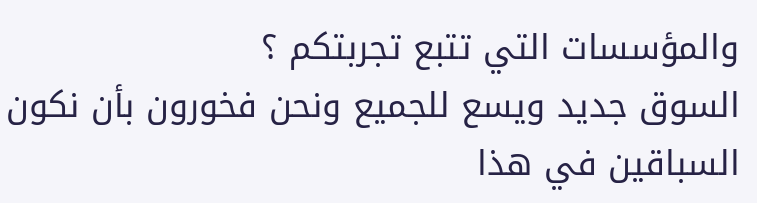والمؤسسات التي تتبع تجربتكم ؟
السوق جديد ويسع للجميع ونحن فخورون بأن نكون السباقين في هذا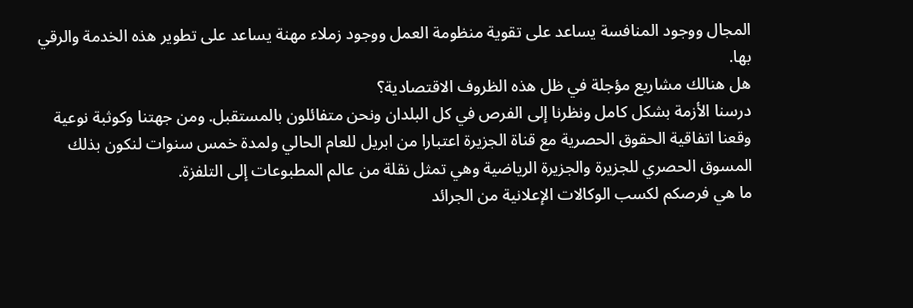المجال ووجود المنافسة يساعد على تقوية منظومة العمل ووجود زملاء مهنة يساعد على تطوير هذه الخدمة والرقي بها.
هل هنالك مشاريع مؤجلة في ظل هذه الظروف الاقتصادية؟
درسنا الأزمة بشكل كامل ونظرنا إلى الفرص في كل البلدان ونحن متفائلون بالمستقبل. ومن جهتنا وكوثبة نوعية وقعنا اتفاقية الحقوق الحصرية مع قناة الجزيرة اعتبارا من ابريل للعام الحالي ولمدة خمس سنوات لنكون بذلك المسوق الحصري للجزيرة والجزيرة الرياضية وهي تمثل نقلة من عالم المطبوعات إلى التلفزة.
ما هي فرصكم لكسب الوكالات الإعلانية من الجرائد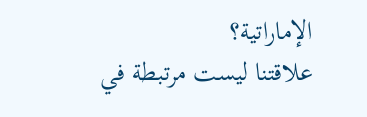الإماراتية؟
علاقتنا ليست مرتبطة في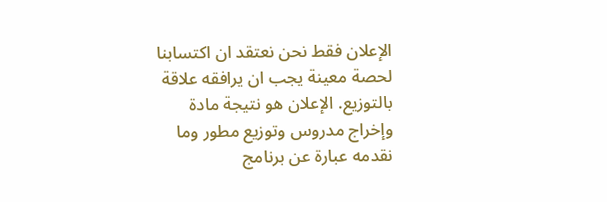الإعلان فقط نحن نعتقد ان اكتسابنا لحصة معينة يجب ان يرافقه علاقة بالتوزيع. الإعلان هو نتيجة مادة وإخراج مدروس وتوزيع مطور وما نقدمه عبارة عن برنامج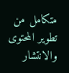متكامل من تطوير المحتوى والانتشار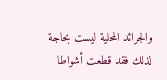والجرائد المحلية ليست بحاجة لذلك فقد قطعت أشواطا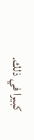كبيرا في ذلك.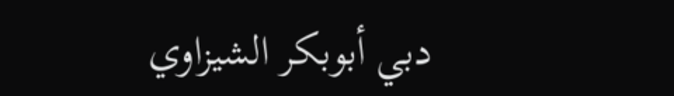دبي أبوبكر الشيزاوي